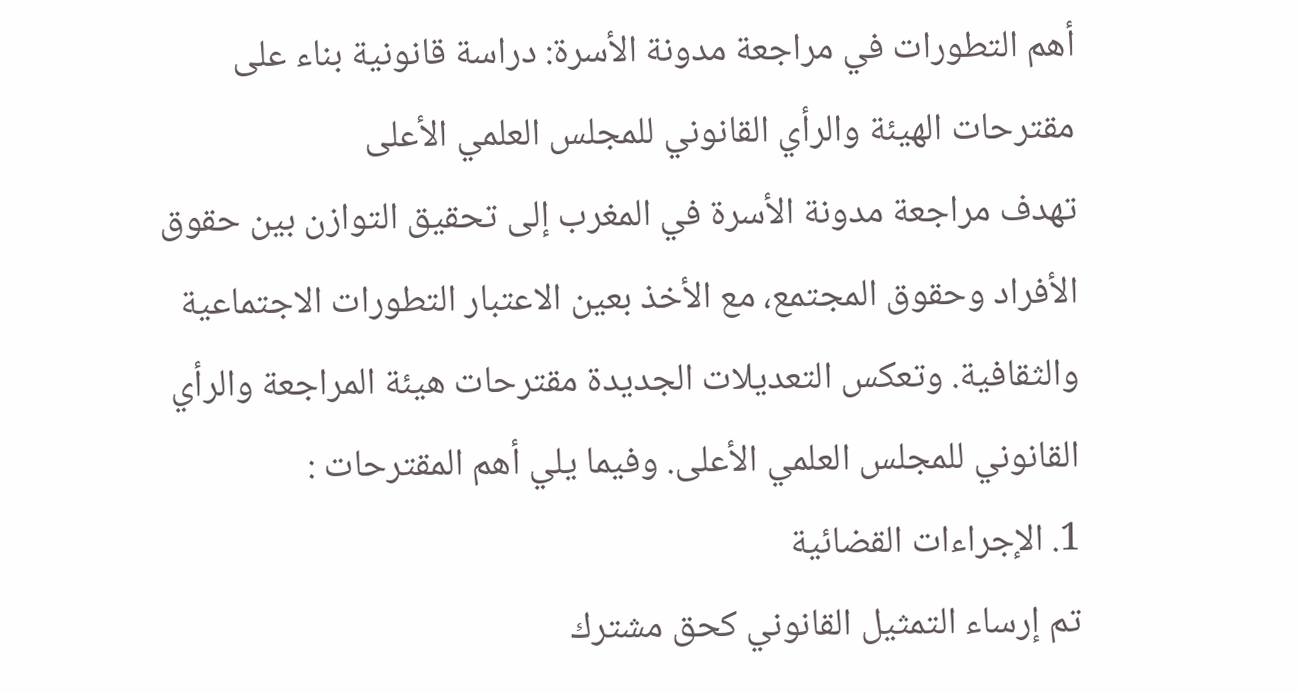أهم التطورات في مراجعة مدونة الأسرة: دراسة قانونية بناء على مقترحات الهيئة والرأي القانوني للمجلس العلمي الأعلى
تهدف مراجعة مدونة الأسرة في المغرب إلى تحقيق التوازن بين حقوق الأفراد وحقوق المجتمع، مع الأخذ بعين الاعتبار التطورات الاجتماعية والثقافية. وتعكس التعديلات الجديدة مقترحات هيئة المراجعة والرأي القانوني للمجلس العلمي الأعلى. وفيما يلي أهم المقترحات :
1. الإجراءات القضائية
تم إرساء التمثيل القانوني كحق مشترك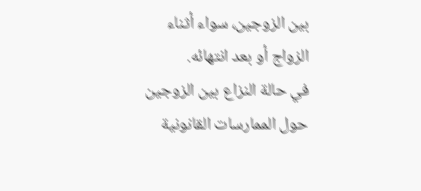بين الزوجين، سواء أثناء الزواج أو بعد انتهائه.
في حالة النزاع بين الزوجين حول الممارسات القانونية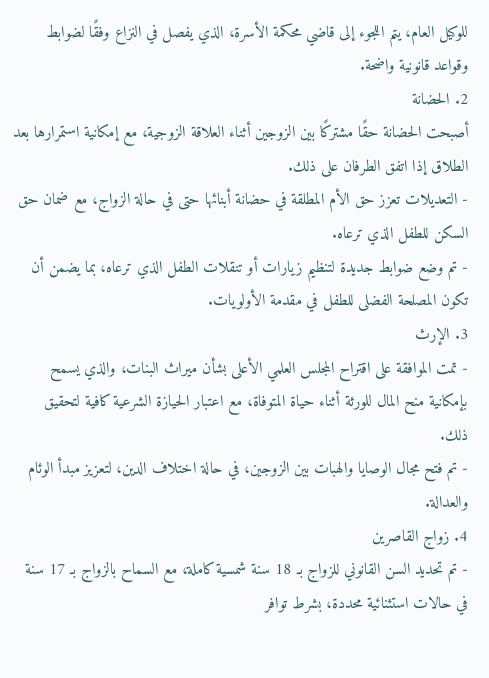للوكيل العام، يتم اللجوء إلى قاضي محكمة الأسرة، الذي يفصل في النزاع وفقًا لضوابط وقواعد قانونية واضحة.
2. الحضانة
أصبحت الحضانة حقًا مشتركًا بين الزوجين أثناء العلاقة الزوجية، مع إمكانية استمرارها بعد الطلاق إذا اتفق الطرفان على ذلك.
- التعديلات تعزز حق الأم المطلقة في حضانة أبنائها حتى في حالة الزواج، مع ضمان حق السكن للطفل الذي ترعاه.
- تم وضع ضوابط جديدة لتنظيم زيارات أو تنقلات الطفل الذي ترعاه، بما يضمن أن تكون المصلحة الفضلى للطفل في مقدمة الأولويات.
3. الإرث
- تمت الموافقة على اقتراح المجلس العلمي الأعلى بشأن ميراث البنات، والذي يسمح بإمكانية منح المال للورثة أثناء حياة المتوفاة، مع اعتبار الحيازة الشرعية كافية لتحقيق ذلك.
- تم فتح مجال الوصايا والهبات بين الزوجين، في حالة اختلاف الدين، لتعزيز مبدأ الوئام والعدالة.
4. زواج القاصرين
- تم تحديد السن القانوني للزواج بـ 18 سنة شمسية كاملة، مع السماح بالزواج بـ 17 سنة في حالات استثنائية محددة، بشرط توافر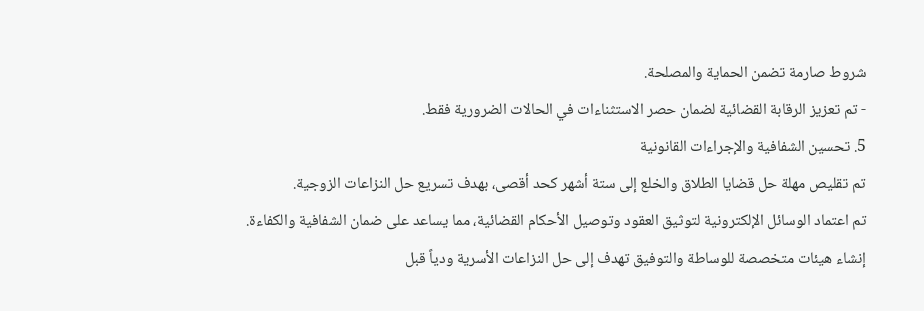شروط صارمة تضمن الحماية والمصلحة.
- تم تعزيز الرقابة القضائية لضمان حصر الاستثناءات في الحالات الضرورية فقط.
5. تحسين الشفافية والإجراءات القانونية
تم تقليص مهلة حل قضايا الطلاق والخلع إلى ستة أشهر كحد أقصى، بهدف تسريع حل النزاعات الزوجية.
تم اعتماد الوسائل الإلكترونية لتوثيق العقود وتوصيل الأحكام القضائية، مما يساعد على ضمان الشفافية والكفاءة.
إنشاء هيئات متخصصة للوساطة والتوفيق تهدف إلى حل النزاعات الأسرية ودياً قبل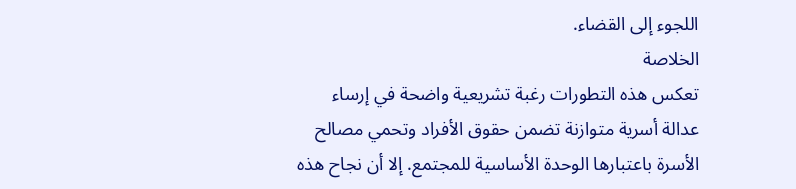اللجوء إلى القضاء.
الخلاصة
تعكس هذه التطورات رغبة تشريعية واضحة في إرساء عدالة أسرية متوازنة تضمن حقوق الأفراد وتحمي مصالح الأسرة باعتبارها الوحدة الأساسية للمجتمع. إلا أن نجاح هذه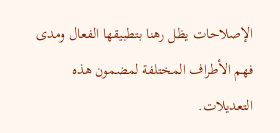الإصلاحات يظل رهنا بتطبيقها الفعال ومدى فهم الأطراف المختلفة لمضمون هذه التعديلات.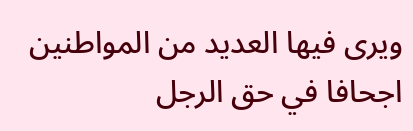ويرى فيها العديد من المواطنين اجحافا في حق الرجل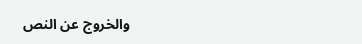والخروج عن النص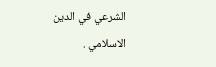الشرعي في الدين الاسلامي .